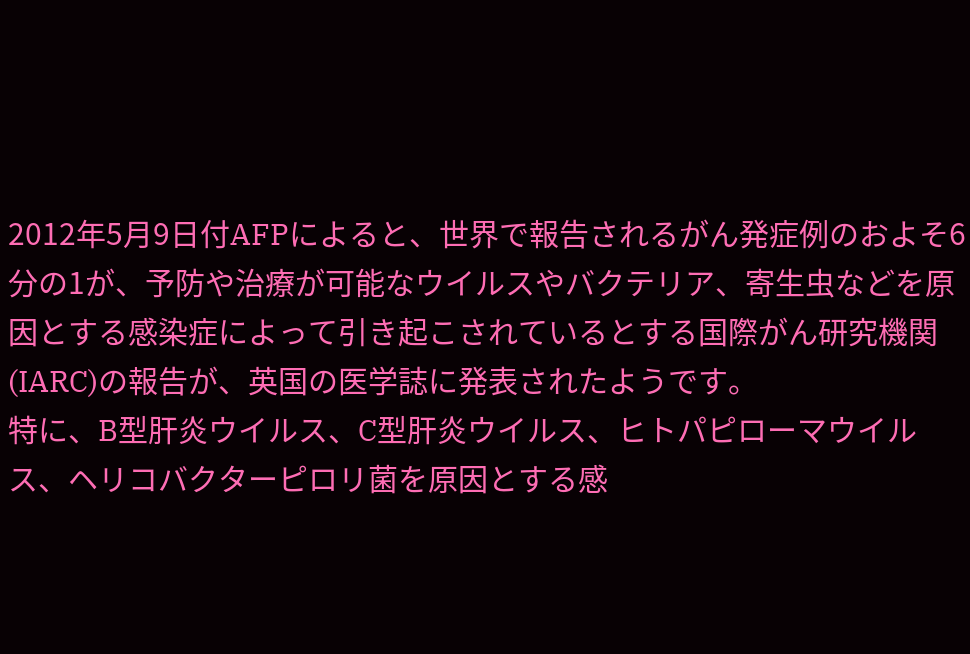2012年5月9日付AFPによると、世界で報告されるがん発症例のおよそ6分の1が、予防や治療が可能なウイルスやバクテリア、寄生虫などを原因とする感染症によって引き起こされているとする国際がん研究機関(IARC)の報告が、英国の医学誌に発表されたようです。
特に、B型肝炎ウイルス、C型肝炎ウイルス、ヒトパピローマウイルス、ヘリコバクターピロリ菌を原因とする感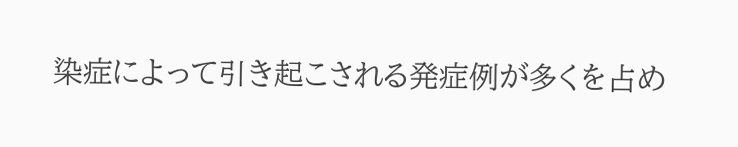染症によって引き起こされる発症例が多くを占め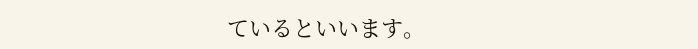ているといいます。